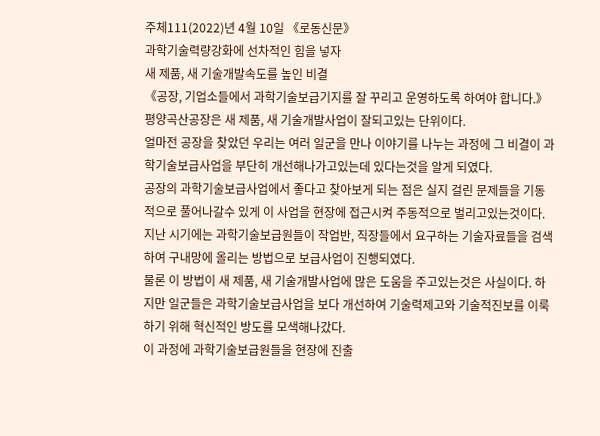주체111(2022)년 4월 10일 《로동신문》
과학기술력량강화에 선차적인 힘을 넣자
새 제품, 새 기술개발속도를 높인 비결
《공장, 기업소들에서 과학기술보급기지를 잘 꾸리고 운영하도록 하여야 합니다.》
평양곡산공장은 새 제품, 새 기술개발사업이 잘되고있는 단위이다.
얼마전 공장을 찾았던 우리는 여러 일군을 만나 이야기를 나누는 과정에 그 비결이 과학기술보급사업을 부단히 개선해나가고있는데 있다는것을 알게 되였다.
공장의 과학기술보급사업에서 좋다고 찾아보게 되는 점은 실지 걸린 문제들을 기동적으로 풀어나갈수 있게 이 사업을 현장에 접근시켜 주동적으로 벌리고있는것이다.
지난 시기에는 과학기술보급원들이 작업반, 직장들에서 요구하는 기술자료들을 검색하여 구내망에 올리는 방법으로 보급사업이 진행되였다.
물론 이 방법이 새 제품, 새 기술개발사업에 많은 도움을 주고있는것은 사실이다. 하지만 일군들은 과학기술보급사업을 보다 개선하여 기술력제고와 기술적진보를 이룩하기 위해 혁신적인 방도를 모색해나갔다.
이 과정에 과학기술보급원들을 현장에 진출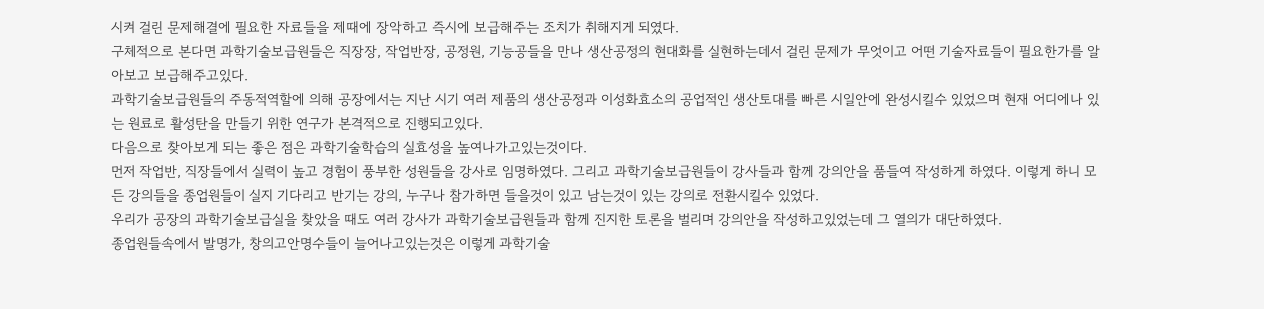시켜 걸린 문제해결에 필요한 자료들을 제때에 장악하고 즉시에 보급해주는 조치가 취해지게 되였다.
구체적으로 본다면 과학기술보급원들은 직장장, 작업반장, 공정원, 기능공들을 만나 생산공정의 현대화를 실현하는데서 걸린 문제가 무엇이고 어떤 기술자료들이 필요한가를 알아보고 보급해주고있다.
과학기술보급원들의 주동적역할에 의해 공장에서는 지난 시기 여러 제품의 생산공정과 이성화효소의 공업적인 생산토대를 빠른 시일안에 완성시킬수 있었으며 현재 어디에나 있는 원료로 활성탄을 만들기 위한 연구가 본격적으로 진행되고있다.
다음으로 찾아보게 되는 좋은 점은 과학기술학습의 실효성을 높여나가고있는것이다.
먼저 작업반, 직장들에서 실력이 높고 경험이 풍부한 성원들을 강사로 임명하였다. 그리고 과학기술보급원들이 강사들과 함께 강의안을 품들여 작성하게 하였다. 이렇게 하니 모든 강의들을 종업원들이 실지 기다리고 반기는 강의, 누구나 참가하면 들을것이 있고 남는것이 있는 강의로 전환시킬수 있었다.
우리가 공장의 과학기술보급실을 찾았을 때도 여러 강사가 과학기술보급원들과 함께 진지한 토론을 벌리며 강의안을 작성하고있었는데 그 열의가 대단하였다.
종업원들속에서 발명가, 창의고안명수들이 늘어나고있는것은 이렇게 과학기술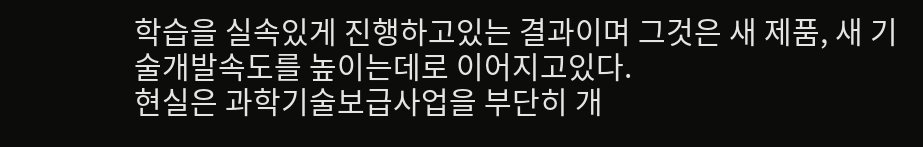학습을 실속있게 진행하고있는 결과이며 그것은 새 제품, 새 기술개발속도를 높이는데로 이어지고있다.
현실은 과학기술보급사업을 부단히 개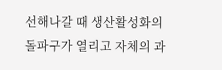선해나갈 때 생산활성화의 돌파구가 열리고 자체의 과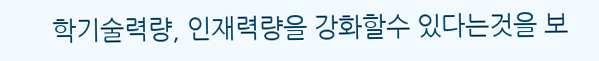학기술력량, 인재력량을 강화할수 있다는것을 보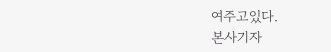여주고있다.
본사기자